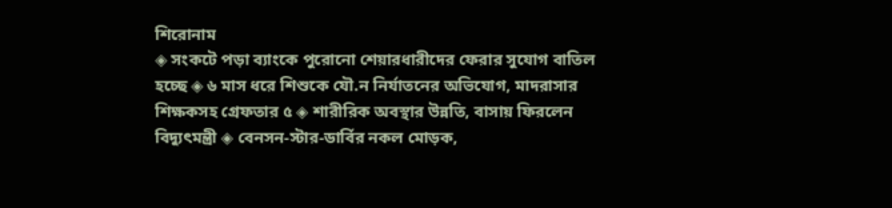শিরোনাম
◈ সংকটে পড়া ব্যাংকে পুরোনো শেয়ারধারীদের ফেরার সুযোগ বাতিল হচ্ছে ◈ ৬ মাস ধরে শিশুকে যৌ.ন নির্যাতনের অভিযোগ, মাদরাসার শিক্ষকসহ গ্রেফতার ৫ ◈ শারীরিক অবস্থার উন্নতি, বাসায় ফিরলেন বিদ্যুৎমন্ত্রী ◈ বেনসন-স্টার-ডার্বির নকল মোড়ক,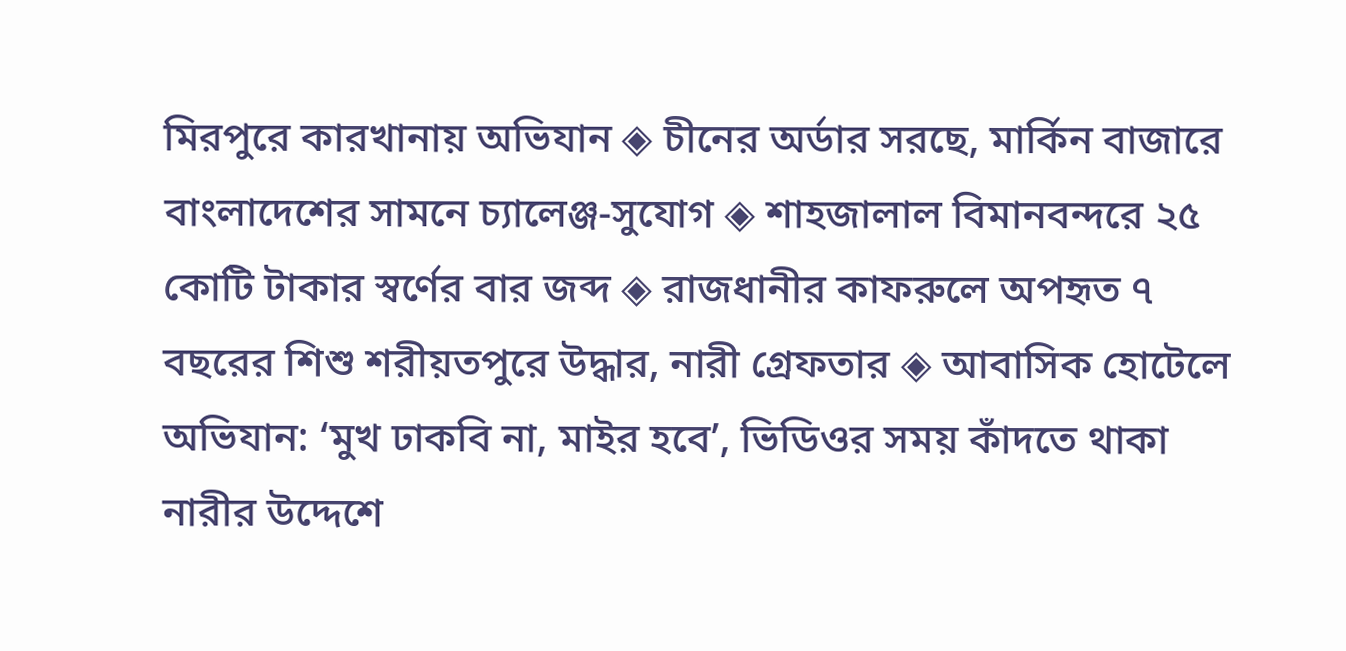মিরপুরে কারখানায় অভিযান ◈ চীনের অর্ডার সরছে, মার্কিন বাজারে বাংলাদেশের সামনে চ্যালেঞ্জ-সুযোগ ◈ শাহজালাল বিমানবন্দরে ২৫ কোটি টাকার স্বর্ণের বার জব্দ ◈ রাজধানীর কাফরুলে অপহৃত ৭ বছরের শিশু শরীয়তপুরে উদ্ধার, নারী গ্রেফতার ◈ আবাসিক হোটেলে অভিযান: ‘মুখ ঢাকবি না, মাইর হবে’, ভিডিওর সময় কাঁদতে থাকা নারীর উদ্দেশে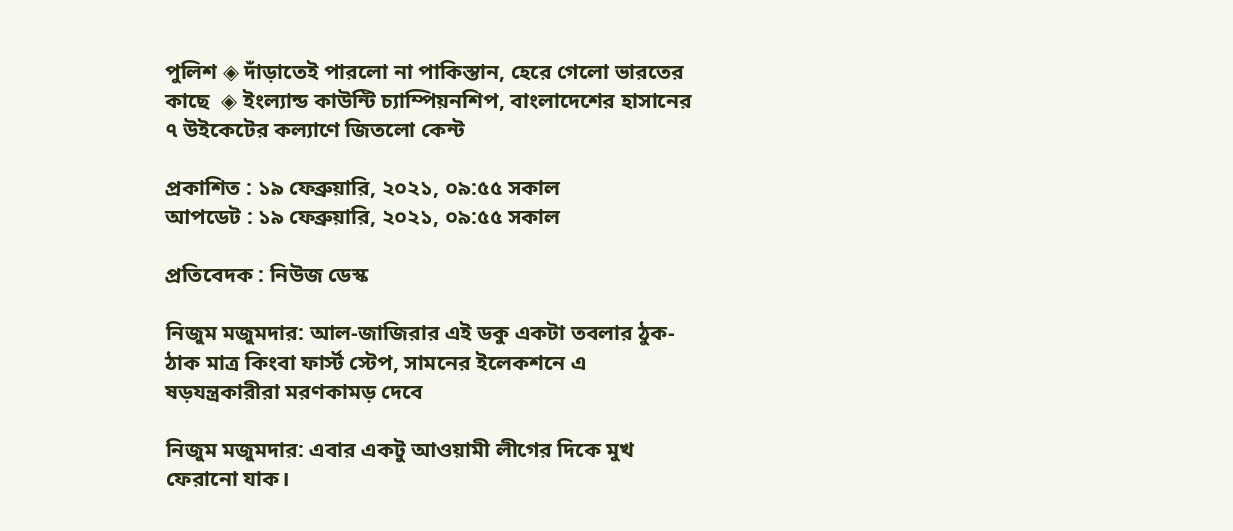পুলিশ ◈ দাঁড়াতেই পারলো না পা‌কিস্তান, হে‌রে গে‌লো ভার‌তের কা‌ছে  ◈ ইংল‌্যান্ড কাউন্টি চ‌্যা‌ম্পিয়ন‌শিপ, বাংলা‌দে‌শের হাসানের ৭ উইকেটের কল‌্যা‌ণে জিত‌লো কেন্ট

প্রকাশিত : ১৯ ফেব্রুয়ারি, ২০২১, ০৯:৫৫ সকাল
আপডেট : ১৯ ফেব্রুয়ারি, ২০২১, ০৯:৫৫ সকাল

প্রতিবেদক : নিউজ ডেস্ক

নিজুম মজুমদার: আল-জাজিরার এই ডকু একটা তবলার ঠুক-ঠাক মাত্র কিংবা ফার্স্ট স্টেপ, সামনের ইলেকশনে এ ষড়যন্ত্রকারীরা মরণকামড় দেবে

নিজুম মজুমদার: এবার একটু আওয়ামী লীগের দিকে মুখ ফেরানো যাক।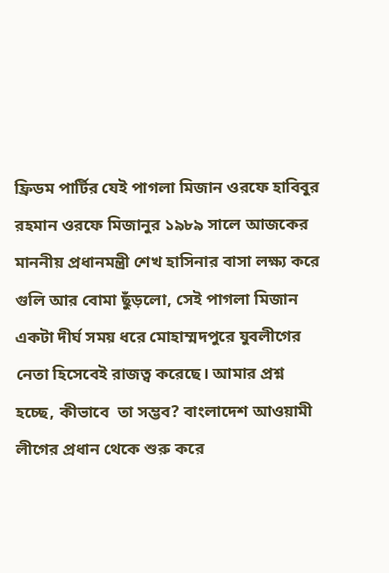ফ্রিডম পার্টির যেই পাগলা মিজান ওরফে হাবিবুর রহমান ওরফে মিজানুর ১৯৮৯ সালে আজকের মাননীয় প্রধানমন্ত্রী শেখ হাসিনার বাসা লক্ষ্য করে গুলি আর বোমা ছুঁড়লো, সেই পাগলা মিজান একটা দীর্ঘ সময় ধরে মোহাম্মদপুরে যুবলীগের নেতা হিসেবেই রাজত্ব করেছে। আমার প্রশ্ন হচ্ছে, কীভাবে  তা সম্ভব? বাংলাদেশ আওয়ামী লীগের প্রধান থেকে শুরু করে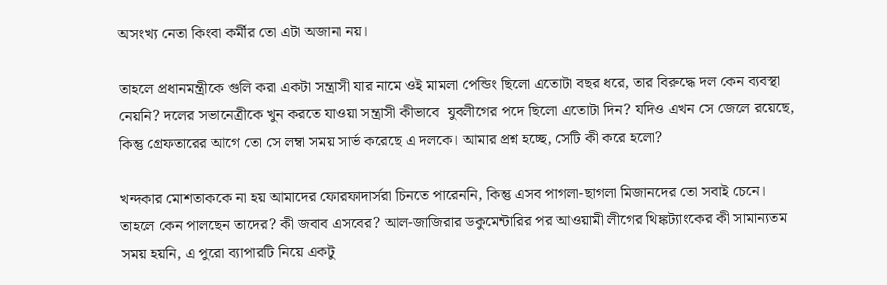অসংখ্য নেতা কিংবা কর্মীর তো এটা অজানা নয়।

তাহলে প্রধানমন্ত্রীকে গুলি করা একটা সন্ত্রাসী যার নামে ওই মামলা পেন্ডিং ছিলো এতোটা বছর ধরে, তার বিরুদ্ধে দল কেন ব্যবস্থা নেয়নি? দলের সভানেত্রীকে খুন করতে যাওয়া সন্ত্রাসী কীভাবে  যুবলীগের পদে ছিলো এতোটা দিন? যদিও এখন সে জেলে রয়েছে, কিন্তু গ্রেফতারের আগে তো সে লম্বা সময় সার্ভ করেছে এ দলকে। আমার প্রশ্ন হচ্ছে, সেটি কী করে হলো?

খন্দকার মোশতাককে না হয় আমাদের ফোরফাদার্সরা চিনতে পারেননি, কিন্তু এসব পাগলা-ছাগলা মিজানদের তো সবাই চেনে। তাহলে কেন পালছেন তাদের? কী জবাব এসবের? আল-জাজিরার ডকুমেন্টারির পর আওয়ামী লীগের থিঙ্কট্যাংকের কী সামান্যতম সময় হয়নি, এ পুরো ব্যাপারটি নিয়ে একটু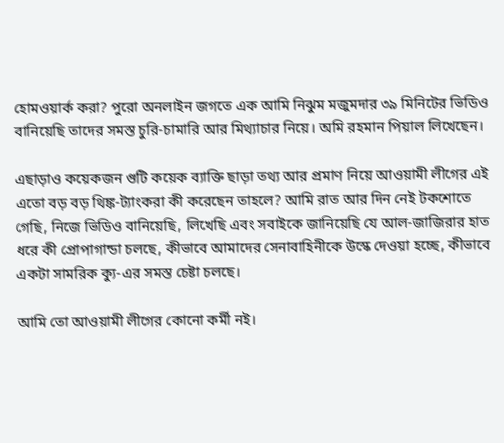হোমওয়ার্ক করা? পুরো অনলাইন জগতে এক আমি নিঝুম মজুমদার ৩৯ মিনিটের ভিডিও বানিয়েছি তাদের সমস্ত চুরি-চামারি আর মিথ্যাচার নিয়ে। অমি রহমান পিয়াল লিখেছেন।

এছাড়াও কয়েকজন গুটি কয়েক ব্যাক্তি ছাড়া তথ্য আর প্রমাণ নিয়ে আওয়ামী লীগের এই এতো বড় বড় থিঙ্ক-ট্যাংকরা কী করেছেন তাহলে? আমি রাত আর দিন নেই টকশোতে গেছি, নিজে ভিডিও বানিয়েছি, লিখেছি এবং সবাইকে জানিয়েছি যে আল-জাজিরার হাত ধরে কী প্রোপাগান্ডা চলছে, কীভাবে আমাদের সেনাবাহিনীকে উস্কে দেওয়া হচ্ছে, কীভাবে একটা সামরিক ক্যু-এর সমস্ত চেষ্টা চলছে।

আমি তো আওয়ামী লীগের কোনো কর্মী নই।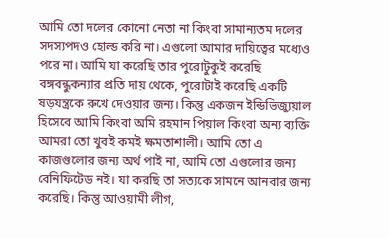আমি তো দলের কোনো নেতা না কিংবা সামান্যতম দলের সদস্যপদও হোল্ড করি না। এগুলো আমার দায়িত্বের মধ্যেও পরে না। আমি যা করেছি তার পুরোটুকুই করেছি বঙ্গবন্ধুকন্যার প্রতি দায় থেকে, পুরোটাই করেছি একটি ষড়যন্ত্রকে রুখে দেওয়ার জন্য। কিন্তু একজন ইন্ডিভিজ্যুয়াল হিসেবে আমি কিংবা অমি রহমান পিয়াল কিংবা অন্য ব্যক্তি আমরা তো খুবই কমই ক্ষমতাশালী। আমি তো এ কাজগুলোর জন্য অর্থ পাই না, আমি তো এগুলোর জন্য বেনিফিটেড নই। যা করছি তা সত্যকে সামনে আনবার জন্য করেছি। কিন্তু আওয়ামী লীগ,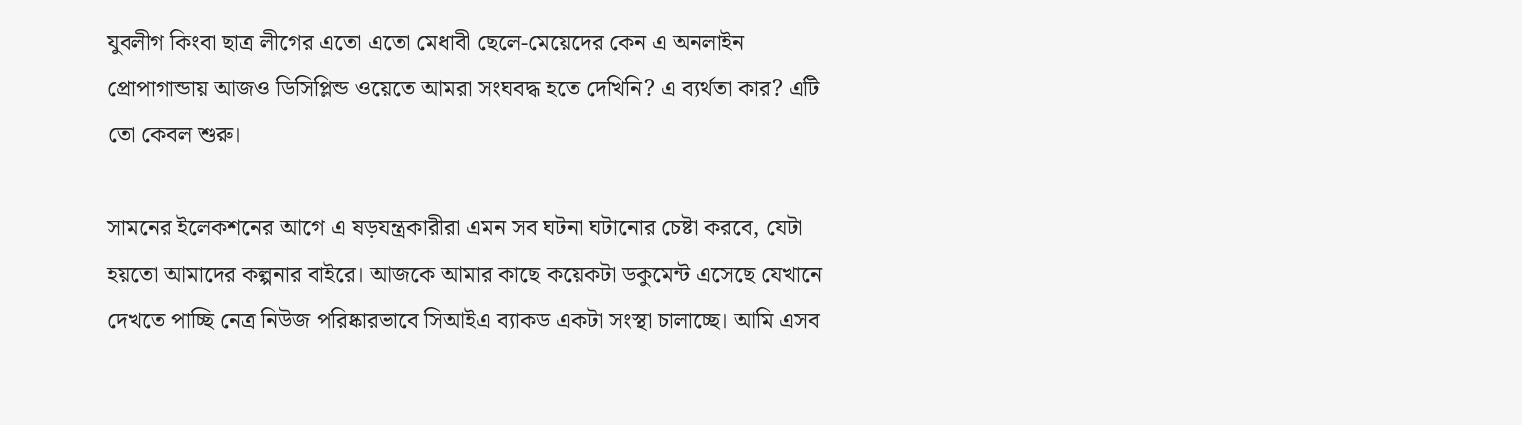যুবলীগ কিংবা ছাত্র লীগের এতো এতো মেধাবী ছেলে-মেয়েদের কেন এ অনলাইন প্রোপাগান্ডায় আজও ডিসিপ্লিন্ড ওয়েতে আমরা সংঘবদ্ধ হতে দেখিনি? এ ব্যর্থতা কার? এটি তো কেবল শুরু।

সামনের ইলেকশনের আগে এ ষড়যন্ত্রকারীরা এমন সব ঘটনা ঘটানোর চেষ্টা করবে, যেটা হয়তো আমাদের কল্পনার বাইরে। আজকে আমার কাছে কয়েকটা ডকুমেন্ট এসেছে যেখানে দেখতে পাচ্ছি নেত্র নিউজ পরিষ্কারভাবে সিআইএ ব্যাকড একটা সংস্থা চালাচ্ছে। আমি এসব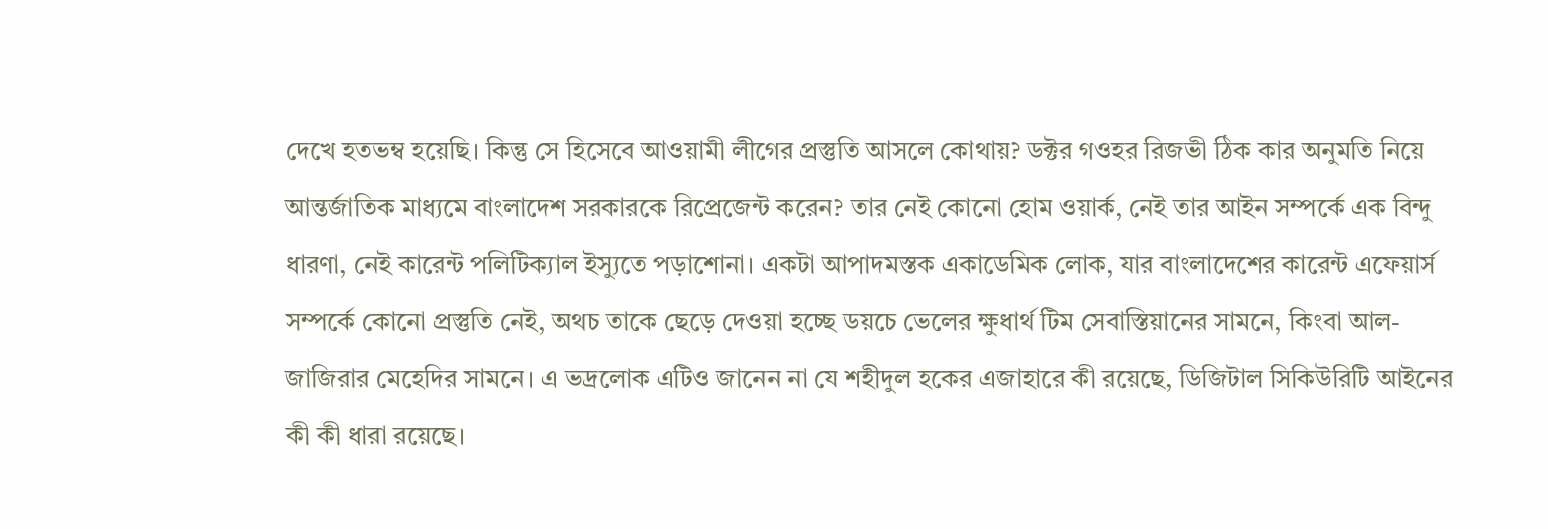দেখে হতভম্ব হয়েছি। কিন্তু সে হিসেবে আওয়ামী লীগের প্রস্তুতি আসলে কোথায়? ডক্টর গওহর রিজভী ঠিক কার অনুমতি নিয়ে আন্তর্জাতিক মাধ্যমে বাংলাদেশ সরকারকে রিপ্রেজেন্ট করেন? তার নেই কোনো হোম ওয়ার্ক, নেই তার আইন সম্পর্কে এক বিন্দু ধারণা, নেই কারেন্ট পলিটিক্যাল ইস্যুতে পড়াশোনা। একটা আপাদমস্তক একাডেমিক লোক, যার বাংলাদেশের কারেন্ট এফেয়ার্স সম্পর্কে কোনো প্রস্তুতি নেই, অথচ তাকে ছেড়ে দেওয়া হচ্ছে ডয়চে ভেলের ক্ষুধার্থ টিম সেবাস্তিয়ানের সামনে, কিংবা আল-জাজিরার মেহেদির সামনে। এ ভদ্রলোক এটিও জানেন না যে শহীদুল হকের এজাহারে কী রয়েছে, ডিজিটাল সিকিউরিটি আইনের কী কী ধারা রয়েছে।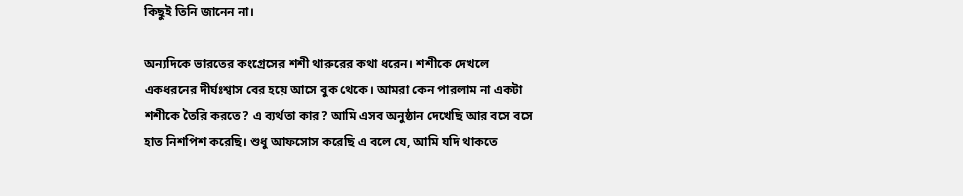কিছুই তিনি জানেন না।

অন্যদিকে ভারতের কংগ্রেসের শশী থারুরের কথা ধরেন। শশীকে দেখলে একধরনের দীর্ঘঃশ্বাস বের হয়ে আসে বুক থেকে। আমরা কেন পারলাম না একটা শশীকে তৈরি করতে? এ ব্যর্থতা কার? আমি এসব অনুষ্ঠান দেখেছি আর বসে বসে হাত নিশপিশ করেছি। শুধু আফসোস করেছি এ বলে যে, আমি যদি থাকতে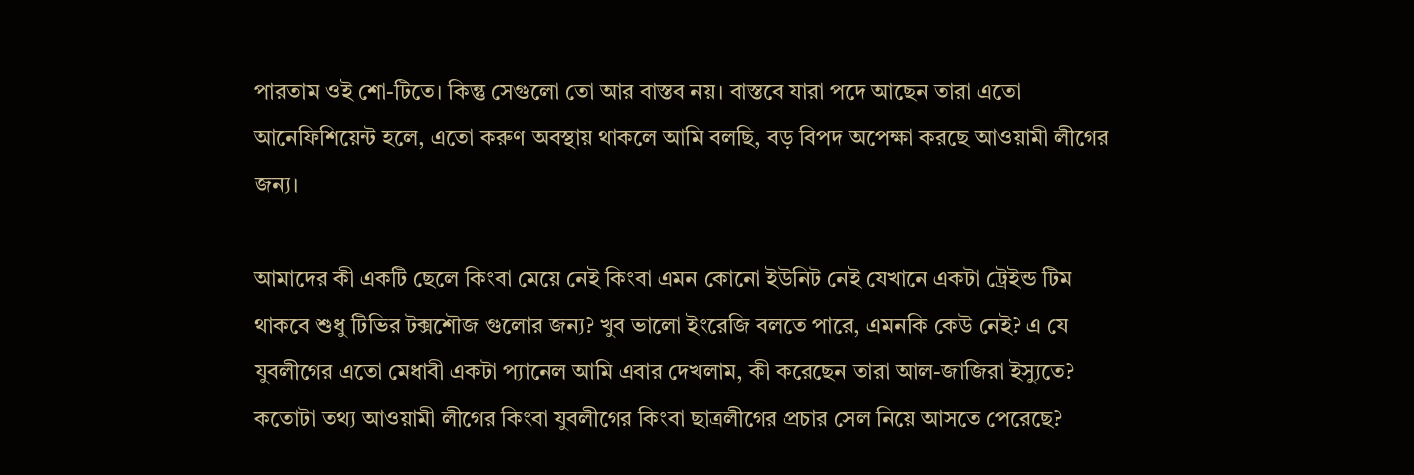পারতাম ওই শো-টিতে। কিন্তু সেগুলো তো আর বাস্তব নয়। বাস্তবে যারা পদে আছেন তারা এতো আনেফিশিয়েন্ট হলে, এতো করুণ অবস্থায় থাকলে আমি বলছি, বড় বিপদ অপেক্ষা করছে আওয়ামী লীগের জন্য।

আমাদের কী একটি ছেলে কিংবা মেয়ে নেই কিংবা এমন কোনো ইউনিট নেই যেখানে একটা ট্রেইন্ড টিম থাকবে শুধু টিভির টক্সশৌজ গুলোর জন্য? খুব ভালো ইংরেজি বলতে পারে, এমনকি কেউ নেই? এ যে যুবলীগের এতো মেধাবী একটা প্যানেল আমি এবার দেখলাম, কী করেছেন তারা আল-জাজিরা ইস্যুতে? কতোটা তথ্য আওয়ামী লীগের কিংবা যুবলীগের কিংবা ছাত্রলীগের প্রচার সেল নিয়ে আসতে পেরেছে?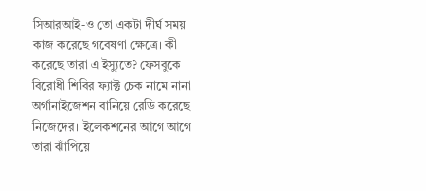সিআরআই-ও তো একটা দীর্ঘ সময় কাজ করেছে গবেষণা ক্ষেত্রে। কী করেছে তারা এ ইস্যুতে? ফেসবুকে বিরোধী শিবির ফ্যাক্ট চেক নামে নানা অর্গানাইজেশন বানিয়ে রেডি করেছে নিজেদের। ইলেকশনের আগে আগে তারা ঝাঁপিয়ে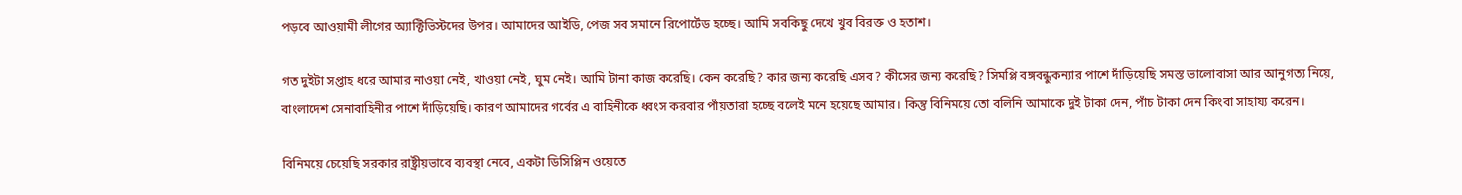পড়বে আওয়ামী লীগের অ্যাক্টিভিস্টদের উপর। আমাদের আইডি, পেজ সব সমানে রিপোর্টেড হচ্ছে। আমি সবকিছু দেখে খুব বিরক্ত ও হতাশ।

গত দুইটা সপ্তাহ ধরে আমার নাওয়া নেই, খাওয়া নেই, ঘুম নেই। আমি টানা কাজ করেছি। কেন করেছি? কার জন্য করেছি এসব? কীসের জন্য করেছি? সিমপ্লি বঙ্গবন্ধুকন্যার পাশে দাঁড়িয়েছি সমস্ত ভালোবাসা আর আনুগত্য নিয়ে, বাংলাদেশ সেনাবাহিনীর পাশে দাঁড়িয়েছি। কারণ আমাদের গর্বের এ বাহিনীকে ধ্বংস করবার পাঁয়তারা হচ্ছে বলেই মনে হয়েছে আমার। কিন্তু বিনিময়ে তো বলিনি আমাকে দুই টাকা দেন, পাঁচ টাকা দেন কিংবা সাহায্য করেন।

বিনিময়ে চেয়েছি সরকার রাষ্ট্রীয়ভাবে ব্যবস্থা নেবে, একটা ডিসিপ্লিন ওয়েতে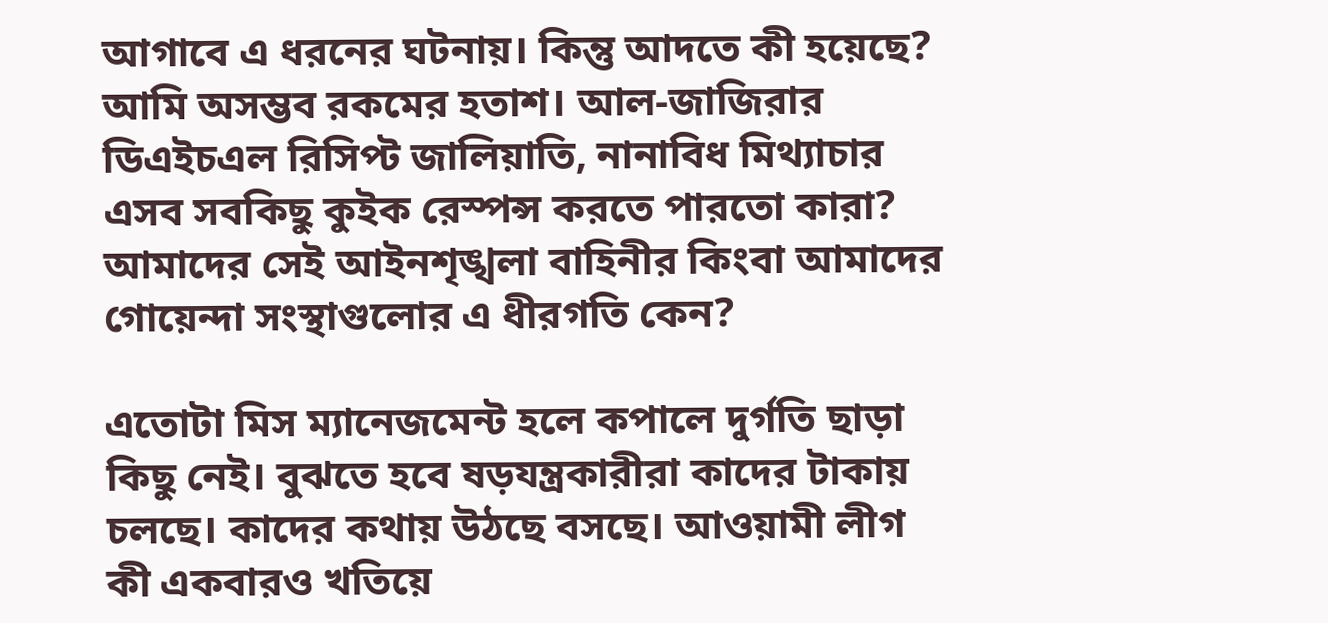আগাবে এ ধরনের ঘটনায়। কিন্তু আদতে কী হয়েছে? আমি অসম্ভব রকমের হতাশ। আল-জাজিরার ডিএইচএল রিসিপ্ট জালিয়াতি, নানাবিধ মিথ্যাচার এসব সবকিছু কুইক রেস্পন্স করতে পারতো কারা? আমাদের সেই আইনশৃঙ্খলা বাহিনীর কিংবা আমাদের গোয়েন্দা সংস্থাগুলোর এ ধীরগতি কেন?

এতোটা মিস ম্যানেজমেন্ট হলে কপালে দুর্গতি ছাড়া কিছু নেই। বুঝতে হবে ষড়যন্ত্রকারীরা কাদের টাকায় চলছে। কাদের কথায় উঠছে বসছে। আওয়ামী লীগ কী একবারও খতিয়ে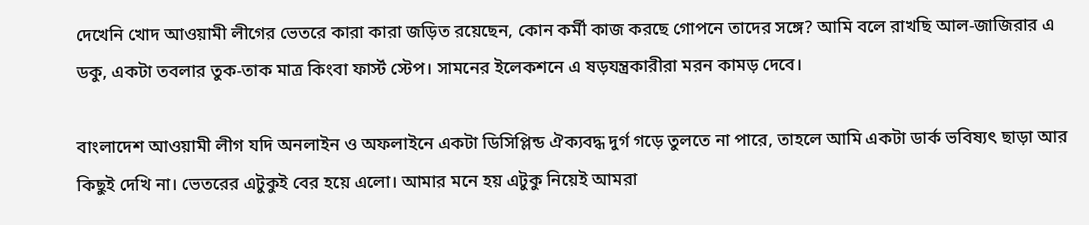দেখেনি খোদ আওয়ামী লীগের ভেতরে কারা কারা জড়িত রয়েছেন, কোন কর্মী কাজ করছে গোপনে তাদের সঙ্গে? আমি বলে রাখছি আল-জাজিরার এ ডকু, একটা তবলার তুক-তাক মাত্র কিংবা ফার্স্ট স্টেপ। সামনের ইলেকশনে এ ষড়যন্ত্রকারীরা মরন কামড় দেবে।

বাংলাদেশ আওয়ামী লীগ যদি অনলাইন ও অফলাইনে একটা ডিসিপ্লিন্ড ঐক্যবদ্ধ দুর্গ গড়ে তুলতে না পারে, তাহলে আমি একটা ডার্ক ভবিষ্যৎ ছাড়া আর কিছুই দেখি না। ভেতরের এটুকুই বের হয়ে এলো। আমার মনে হয় এটুকু নিয়েই আমরা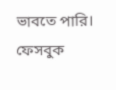ভাবতে পারি। ফেসবুক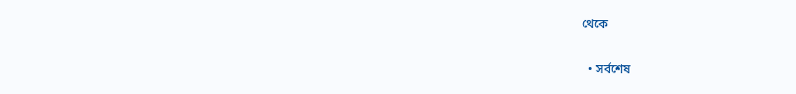থেকে

  • সর্বশেষ